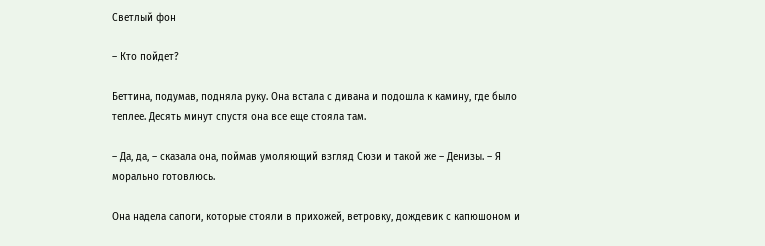Светлый фон

– Кто пойдет?

Беттина, подумав, подняла руку. Она встала с дивана и подошла к камину, где было теплее. Десять минут спустя она все еще стояла там.

– Да, да, – сказала она, поймав умоляющий взгляд Сюзи и такой же – Денизы. – Я морально готовлюсь.

Она надела сапоги, которые стояли в прихожей, ветровку, дождевик с капюшоном и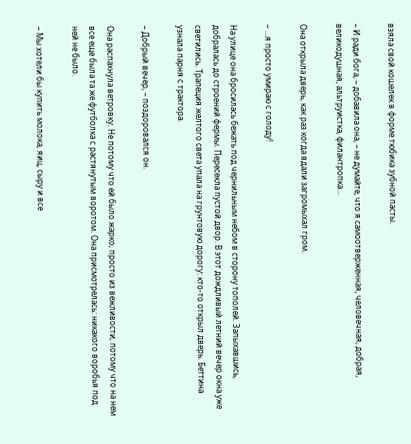взяла свой кошелек в форме тюбика зубной пасты.

– И ради бога, – добавила она, – не думайте, что я самоотверженная, человечная, добрая, великодушная, альтруистка, филантропка…

Она открыла дверь, как раз когда вдали загромыхал гром.

– …я просто умираю с голоду!

На улице она бросилась бежать под чернильным небом в сторону тополей. Запыхавшись, добралась до строений фермы. Пересекла пустой двор. В этот дождливый летний вечер окна уже светились. Трапеция желтого света упала на грунтовую дорогу: кто-то открыл дверь. Беттина узнала парня с трактора.

– Добрый вечер, – поздоровался он.

Она распахнула ветровку. Не потому что ей было жарко, просто из вежливости, потому что на нем все еще была та же футболка с растянутым воротом. Она присмотрелась: никакого воробья под ней не было.

– Мы хотели бы купить молока, яиц, сыру и все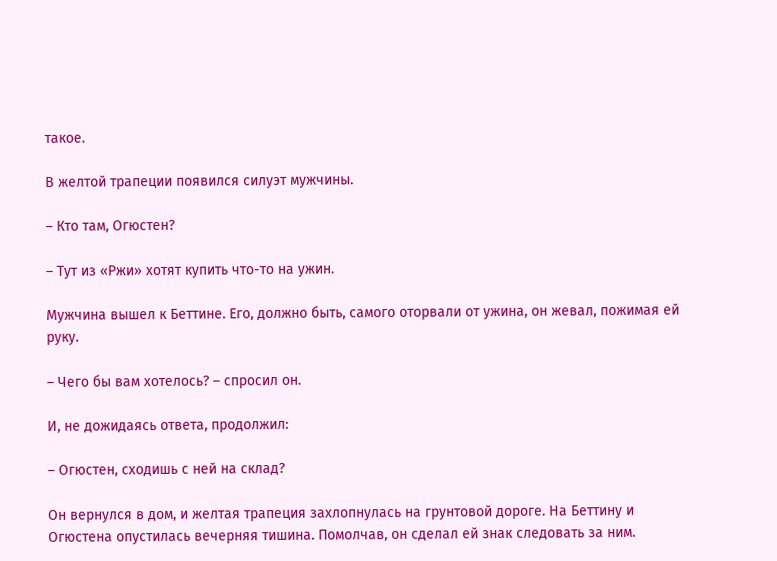такое.

В желтой трапеции появился силуэт мужчины.

– Кто там, Огюстен?

– Тут из «Ржи» хотят купить что-то на ужин.

Мужчина вышел к Беттине. Его, должно быть, самого оторвали от ужина, он жевал, пожимая ей руку.

– Чего бы вам хотелось? – спросил он.

И, не дожидаясь ответа, продолжил:

– Огюстен, сходишь с ней на склад?

Он вернулся в дом, и желтая трапеция захлопнулась на грунтовой дороге. На Беттину и Огюстена опустилась вечерняя тишина. Помолчав, он сделал ей знак следовать за ним.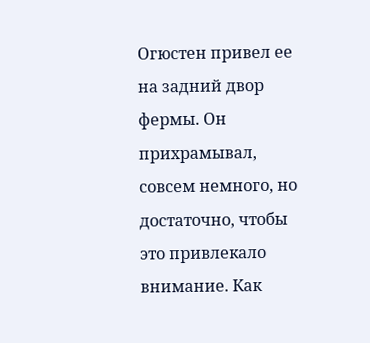Огюстен привел ее на задний двор фермы. Он прихрамывал, совсем немного, но достаточно, чтобы это привлекало внимание. Как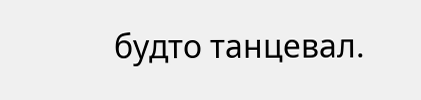будто танцевал.